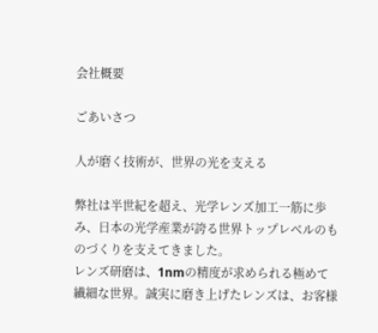会社概要

ごあいさつ

人が磨く技術が、世界の光を支える

弊社は半世紀を超え、光学レンズ加工一筋に歩み、日本の光学産業が誇る世界トップレベルのものづくりを支えてきました。
レンズ研磨は、1nmの精度が求められる極めて繊細な世界。誠実に磨き上げたレンズは、お客様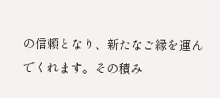の信頼となり、新たなご縁を運んでくれます。その積み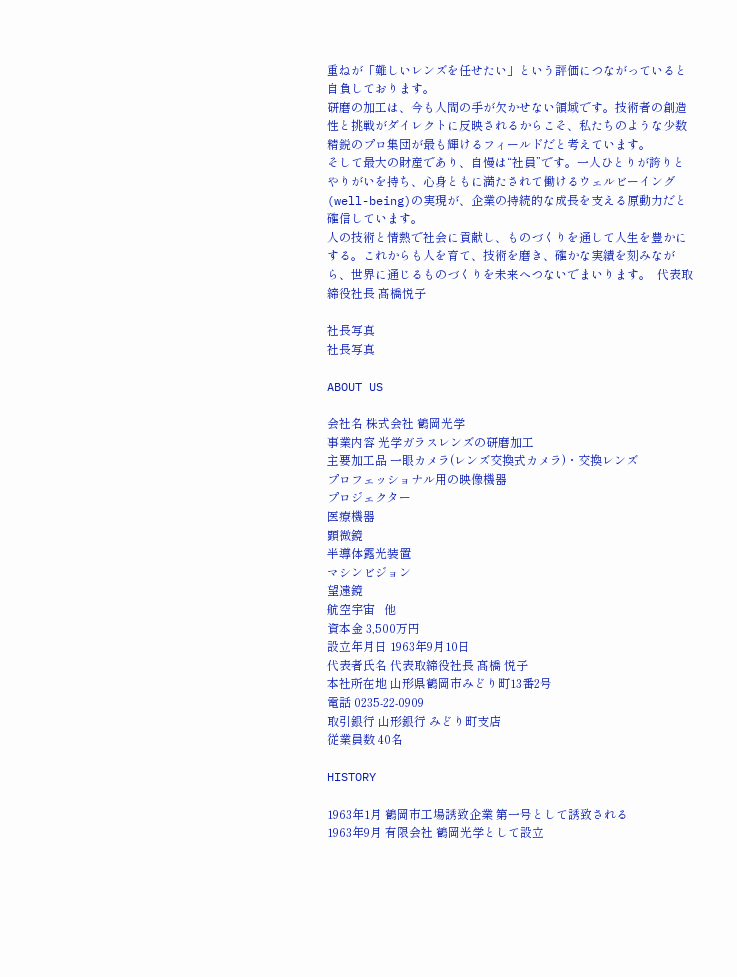重ねが「難しいレンズを任せたい」という評価につながっていると自負しております。
研磨の加工は、今も人間の手が欠かせない領域です。技術者の創造性と挑戦がダイレクトに反映されるからこそ、私たちのような少数精鋭のプロ集団が最も輝けるフィールドだと考えています。
そして最大の財産であり、自慢は“社員”です。一人ひとりが誇りとやりがいを持ち、心身ともに満たされて働けるウェルビーイング(well-being)の実現が、企業の持続的な成長を支える原動力だと確信しています。
人の技術と情熱で社会に貢献し、ものづくりを通して人生を豊かにする。これからも人を育て、技術を磨き、確かな実績を刻みながら、世界に通じるものづくりを未来へつないでまいります。  代表取締役社長 髙橋悦子

社長写真
社長写真

ABOUT US

会社名 株式会社 鶴岡光学
事業内容 光学ガラスレンズの研磨加工
主要加工品 一眼カメラ(レンズ交換式カメラ)・交換レンズ
プロフェッショナル用の映像機器
プロジェクター
医療機器
顕微鏡
半導体露光装置
マシンビジョン
望遠鏡
航空宇宙   他
資本金 3,500万円
設立年月日 1963年9月10日
代表者氏名 代表取締役社長 髙橋 悦子
本社所在地 山形県鶴岡市みどり町13番2号
電話 0235-22-0909
取引銀行 山形銀行 みどり町支店
従業員数 40名

HISTORY

1963年1月 鶴岡市工場誘致企業 第一号として誘致される
1963年9月 有限会社 鶴岡光学として設立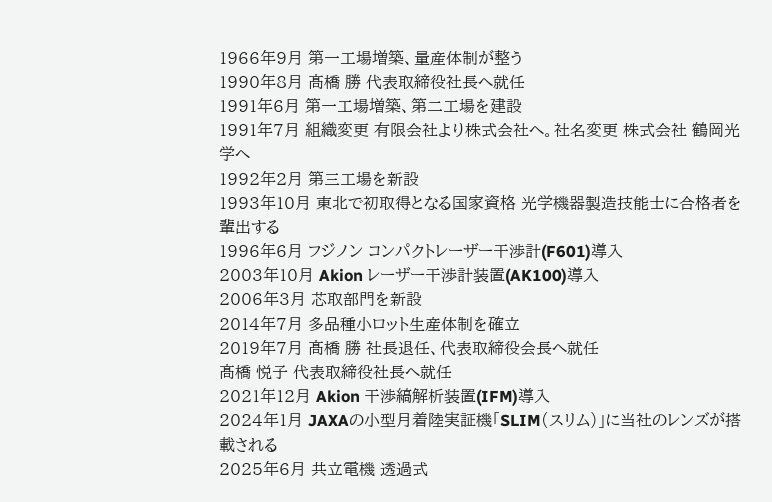1966年9月 第一工場増築、量産体制が整う
1990年8月 髙橋 勝 代表取締役社長へ就任
1991年6月 第一工場増築、第二工場を建設
1991年7月 組織変更 有限会社より株式会社へ。社名変更 株式会社 鶴岡光学へ
1992年2月 第三工場を新設
1993年10月 東北で初取得となる国家資格 光学機器製造技能士に合格者を輩出する
1996年6月 フジノン コンパクトレーザー干渉計(F601)導入
2003年10月 Akion レーザー干渉計装置(AK100)導入
2006年3月 芯取部門を新設
2014年7月 多品種小ロット生産体制を確立
2019年7月 髙橋 勝 社長退任、代表取締役会長へ就任
髙橋 悦子 代表取締役社長へ就任
2021年12月 Akion 干渉縞解析装置(IFM)導入
2024年1月 JAXAの小型月着陸実証機「SLIM(スリム)」に当社のレンズが搭載される
2025年6月 共立電機 透過式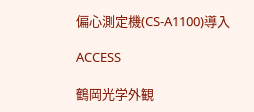偏心測定機(CS-A1100)導入

ACCESS

鶴岡光学外観